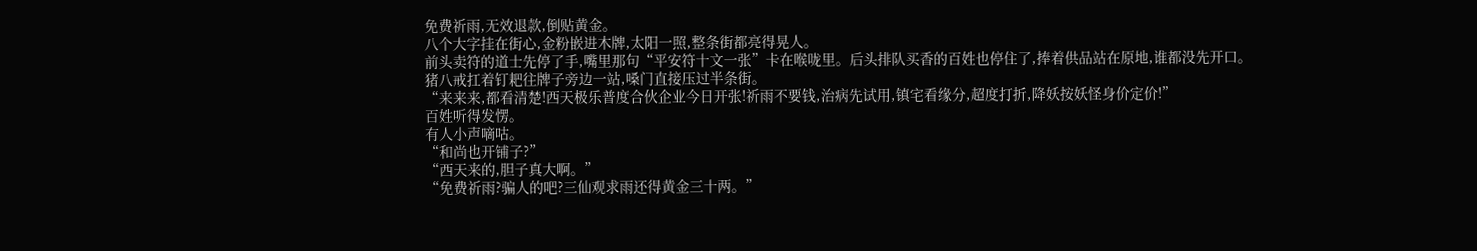免费祈雨,无效退款,倒贴黄金。
八个大字挂在街心,金粉嵌进木牌,太阳一照,整条街都亮得晃人。
前头卖符的道士先停了手,嘴里那句“平安符十文一张”卡在喉咙里。后头排队买香的百姓也停住了,捧着供品站在原地,谁都没先开口。
猪八戒扛着钉耙往牌子旁边一站,嗓门直接压过半条街。
“来来来,都看清楚!西天极乐普度合伙企业今日开张!祈雨不要钱,治病先试用,镇宅看缘分,超度打折,降妖按妖怪身价定价!”
百姓听得发愣。
有人小声嘀咕。
“和尚也开铺子?”
“西天来的,胆子真大啊。”
“免费祈雨?骗人的吧?三仙观求雨还得黄金三十两。”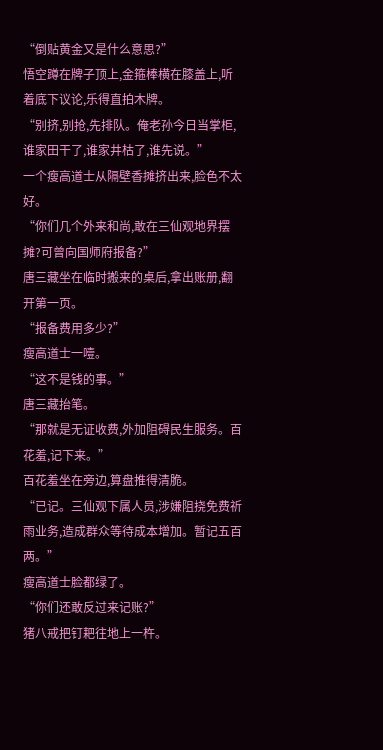“倒贴黄金又是什么意思?”
悟空蹲在牌子顶上,金箍棒横在膝盖上,听着底下议论,乐得直拍木牌。
“别挤,别抢,先排队。俺老孙今日当掌柜,谁家田干了,谁家井枯了,谁先说。”
一个瘦高道士从隔壁香摊挤出来,脸色不太好。
“你们几个外来和尚,敢在三仙观地界摆摊?可曾向国师府报备?”
唐三藏坐在临时搬来的桌后,拿出账册,翻开第一页。
“报备费用多少?”
瘦高道士一噎。
“这不是钱的事。”
唐三藏抬笔。
“那就是无证收费,外加阻碍民生服务。百花羞,记下来。”
百花羞坐在旁边,算盘推得清脆。
“已记。三仙观下属人员,涉嫌阻挠免费祈雨业务,造成群众等待成本增加。暂记五百两。”
瘦高道士脸都绿了。
“你们还敢反过来记账?”
猪八戒把钉耙往地上一杵。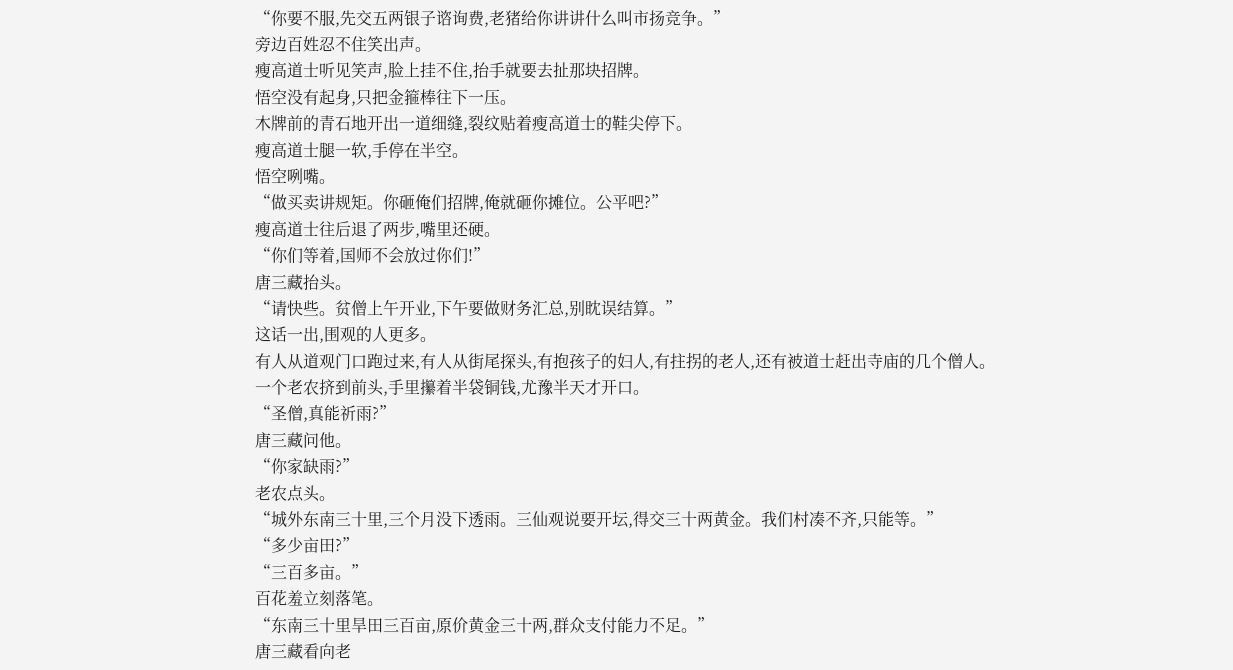“你要不服,先交五两银子谘询费,老猪给你讲讲什么叫市扬竞争。”
旁边百姓忍不住笑出声。
瘦高道士听见笑声,脸上挂不住,抬手就要去扯那块招牌。
悟空没有起身,只把金箍棒往下一压。
木牌前的青石地开出一道细缝,裂纹贴着瘦高道士的鞋尖停下。
瘦高道士腿一软,手停在半空。
悟空咧嘴。
“做买卖讲规矩。你砸俺们招牌,俺就砸你摊位。公平吧?”
瘦高道士往后退了两步,嘴里还硬。
“你们等着,国师不会放过你们!”
唐三藏抬头。
“请快些。贫僧上午开业,下午要做财务汇总,别眈误结算。”
这话一出,围观的人更多。
有人从道观门口跑过来,有人从街尾探头,有抱孩子的妇人,有拄拐的老人,还有被道士赶出寺庙的几个僧人。
一个老农挤到前头,手里攥着半袋铜钱,尤豫半天才开口。
“圣僧,真能祈雨?”
唐三藏问他。
“你家缺雨?”
老农点头。
“城外东南三十里,三个月没下透雨。三仙观说要开坛,得交三十两黄金。我们村凑不齐,只能等。”
“多少亩田?”
“三百多亩。”
百花羞立刻落笔。
“东南三十里旱田三百亩,原价黄金三十两,群众支付能力不足。”
唐三藏看向老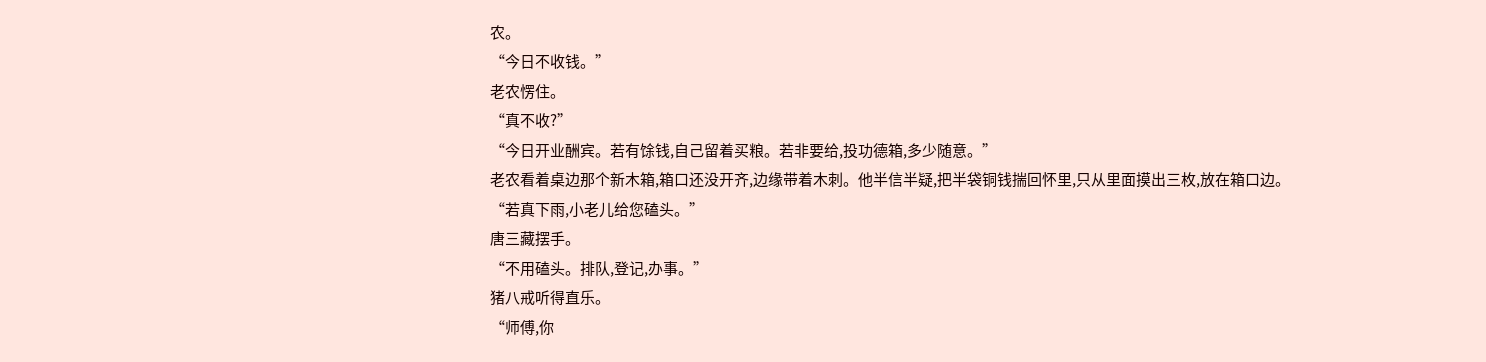农。
“今日不收钱。”
老农愣住。
“真不收?”
“今日开业酬宾。若有馀钱,自己留着买粮。若非要给,投功德箱,多少随意。”
老农看着桌边那个新木箱,箱口还没开齐,边缘带着木刺。他半信半疑,把半袋铜钱揣回怀里,只从里面摸出三枚,放在箱口边。
“若真下雨,小老儿给您磕头。”
唐三藏摆手。
“不用磕头。排队,登记,办事。”
猪八戒听得直乐。
“师傅,你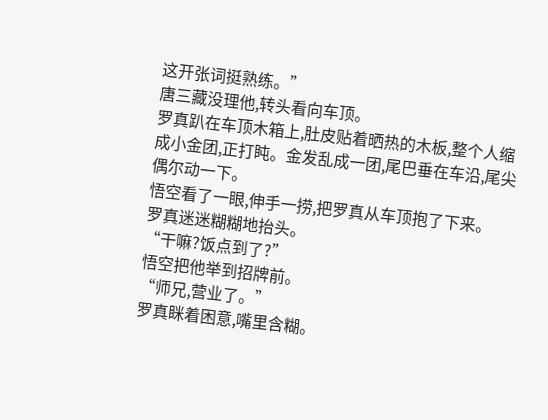这开张词挺熟练。”
唐三藏没理他,转头看向车顶。
罗真趴在车顶木箱上,肚皮贴着晒热的木板,整个人缩成小金团,正打盹。金发乱成一团,尾巴垂在车沿,尾尖偶尔动一下。
悟空看了一眼,伸手一捞,把罗真从车顶抱了下来。
罗真迷迷糊糊地抬头。
“干嘛?饭点到了?”
悟空把他举到招牌前。
“师兄,营业了。”
罗真眯着困意,嘴里含糊。